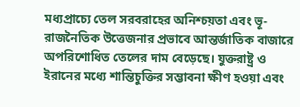মধ্যপ্রাচ্যে তেল সরবরাহের অনিশ্চয়তা এবং ভূ-রাজনৈতিক উত্তেজনার প্রভাবে আন্তর্জাতিক বাজারে অপরিশোধিত তেলের দাম বেড়েছে। যুক্তরাষ্ট্র ও ইরানের মধ্যে শান্তিচুক্তির সম্ভাবনা ক্ষীণ হওয়া এবং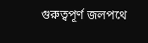গুরুত্বপূর্ণ জলপথে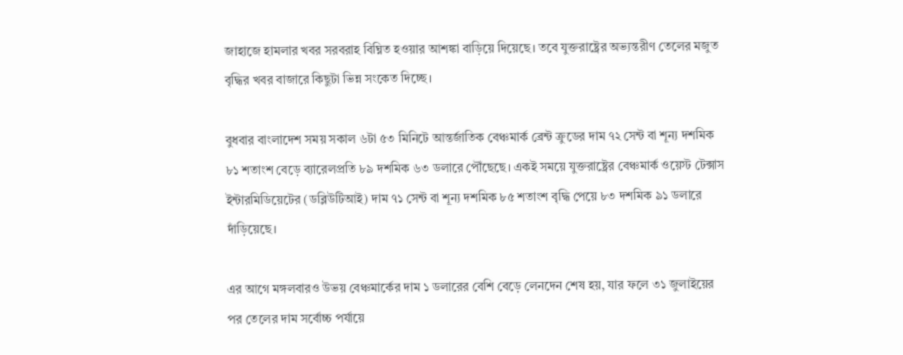জাহাজে হামলার খবর সরবরাহ বিঘ্নিত হওয়ার আশঙ্কা বাড়িয়ে দিয়েছে। তবে যুক্তরাষ্ট্রের অভ্যন্তরীণ তেলের মজুত বৃদ্ধির খবর বাজারে কিছুটা ভিন্ন সংকেত দিচ্ছে।

বুধবার বাংলাদেশ সময় সকাল ৬টা ৫৩ মিনিটে আন্তর্জাতিক বেঞ্চমার্ক ব্রেন্ট ক্রুডের দাম ৭২ সেন্ট বা শূন্য দশমিক ৮১ শতাংশ বেড়ে ব্যারেলপ্রতি ৮৯ দশমিক ৬৩ ডলারে পৌঁছেছে। একই সময়ে যুক্তরাষ্ট্রের বেঞ্চমার্ক ওয়েস্ট টেক্সাস ইন্টারমিডিয়েটের (ডব্লিউটিআই) দাম ৭১ সেন্ট বা শূন্য দশমিক ৮৫ শতাংশ বৃদ্ধি পেয়ে ৮৩ দশমিক ৯১ ডলারে দাঁড়িয়েছে।

এর আগে মঙ্গলবারও উভয় বেঞ্চমার্কের দাম ১ ডলারের বেশি বেড়ে লেনদেন শেষ হয়, যার ফলে ৩১ জুলাইয়ের পর তেলের দাম সর্বোচ্চ পর্যায়ে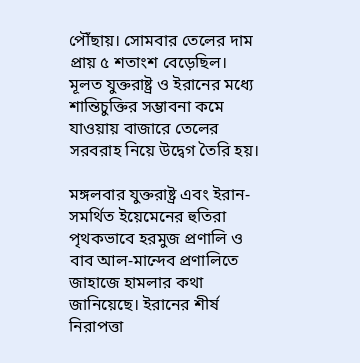পৌঁছায়। সোমবার তেলের দাম প্রায় ৫ শতাংশ বেড়েছিল। মূলত যুক্তরাষ্ট্র ও ইরানের মধ্যে শান্তিচুক্তির সম্ভাবনা কমে যাওয়ায় বাজারে তেলের সরবরাহ নিয়ে উদ্বেগ তৈরি হয়।

মঙ্গলবার যুক্তরাষ্ট্র এবং ইরান-সমর্থিত ইয়েমেনের হুতিরা পৃথকভাবে হরমুজ প্রণালি ও বাব আল-মান্দেব প্রণালিতে জাহাজে হামলার কথা জানিয়েছে। ইরানের শীর্ষ নিরাপত্তা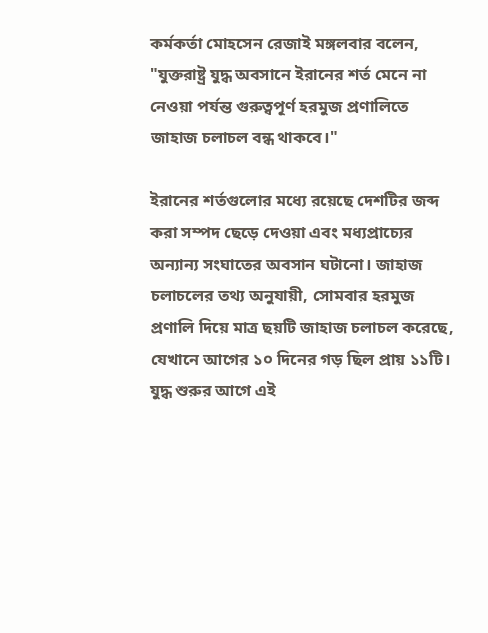কর্মকর্তা মোহসেন রেজাই মঙ্গলবার বলেন, "যুক্তরাষ্ট্র যুদ্ধ অবসানে ইরানের শর্ত মেনে না নেওয়া পর্যন্ত গুরুত্বপূর্ণ হরমুজ প্রণালিতে জাহাজ চলাচল বন্ধ থাকবে।"

ইরানের শর্তগুলোর মধ্যে রয়েছে দেশটির জব্দ করা সম্পদ ছেড়ে দেওয়া এবং মধ্যপ্রাচ্যের অন্যান্য সংঘাতের অবসান ঘটানো। জাহাজ চলাচলের তথ্য অনুযায়ী, সোমবার হরমুজ প্রণালি দিয়ে মাত্র ছয়টি জাহাজ চলাচল করেছে, যেখানে আগের ১০ দিনের গড় ছিল প্রায় ১১টি। যুদ্ধ শুরুর আগে এই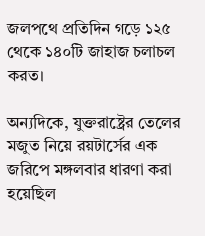জলপথে প্রতিদিন গড়ে ১২৫ থেকে ১৪০টি জাহাজ চলাচল করত।

অন্যদিকে, যুক্তরাষ্ট্রের তেলের মজুত নিয়ে রয়টার্সের এক জরিপে মঙ্গলবার ধারণা করা হয়েছিল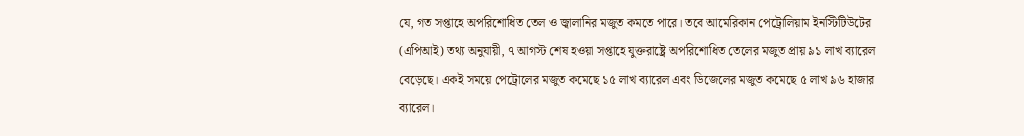যে, গত সপ্তাহে অপরিশোধিত তেল ও জ্বালানির মজুত কমতে পারে। তবে আমেরিকান পেট্রোলিয়াম ইনস্টিটিউটের (এপিআই) তথ্য অনুযায়ী, ৭ আগস্ট শেষ হওয়া সপ্তাহে যুক্তরাষ্ট্রে অপরিশোধিত তেলের মজুত প্রায় ৯১ লাখ ব্যারেল বেড়েছে। একই সময়ে পেট্রোলের মজুত কমেছে ১৫ লাখ ব্যারেল এবং ডিজেলের মজুত কমেছে ৫ লাখ ৯৬ হাজার ব্যারেল।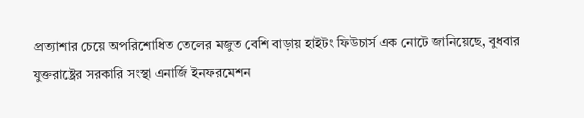প্রত্যাশার চেয়ে অপরিশোধিত তেলের মজুত বেশি বাড়ায় হাইটং ফিউচার্স এক নোটে জানিয়েছে, বুধবার যুক্তরাষ্ট্রের সরকারি সংস্থা এনার্জি ইনফরমেশন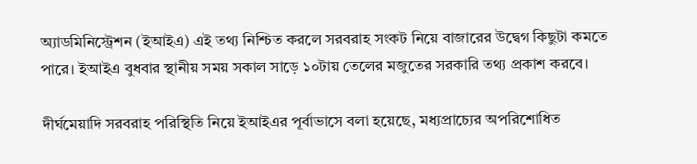অ্যাডমিনিস্ট্রেশন (ইআইএ) এই তথ্য নিশ্চিত করলে সরবরাহ সংকট নিয়ে বাজারের উদ্বেগ কিছুটা কমতে পারে। ইআইএ বুধবার স্থানীয় সময় সকাল সাড়ে ১০টায় তেলের মজুতের সরকারি তথ্য প্রকাশ করবে।

দীর্ঘমেয়াদি সরবরাহ পরিস্থিতি নিয়ে ইআইএর পূর্বাভাসে বলা হয়েছে, মধ্যপ্রাচ্যের অপরিশোধিত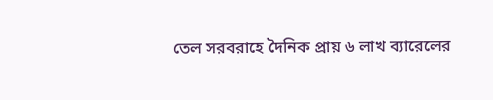তেল সরবরাহে দৈনিক প্রায় ৬ লাখ ব্যারেলের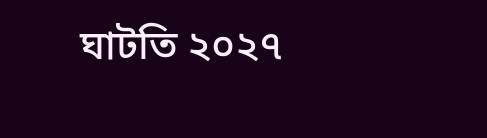ঘাটতি ২০২৭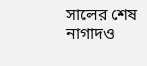সালের শেষ নাগাদও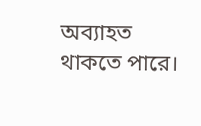অব্যাহত থাকতে পারে।